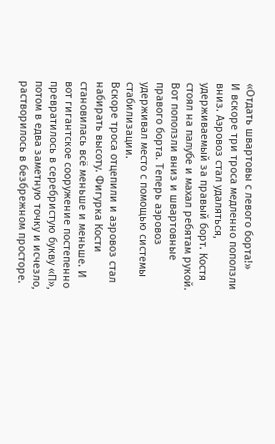«Отдать швартовы с левого борта!»
И вскоре три троса медленно поползли вниз. Аэровоз стал удаляться, удерживаемый за правый борт. Костя стоял на палубе и махал ребятам рукой. Вот поползли вниз и швартовные правого борта. Теперь аэровоз удерживал место с помощью системы стабилизации.
Вскоре троса отцепили и аэровоз стал набирать высоту. Фигурка Кости становилась всё меньше и меньше. И вот гигантское сооружение постепенно превратилось в серебристую букву «П», потом в едва заметную точку и исчезло, растворилось в безбрежном просторе.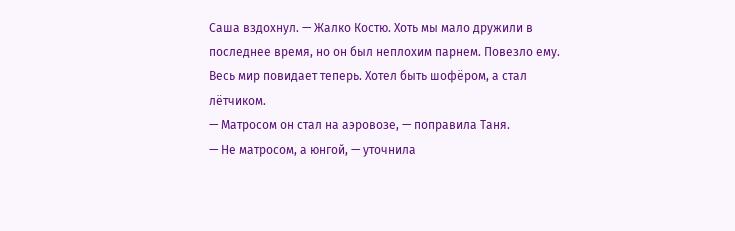Саша вздохнул. — Жалко Костю. Хоть мы мало дружили в последнее время, но он был неплохим парнем. Повезло ему. Весь мир повидает теперь. Хотел быть шофёром, а стал лётчиком.
— Матросом он стал на аэровозе, — поправила Таня.
— Не матросом, а юнгой, — уточнила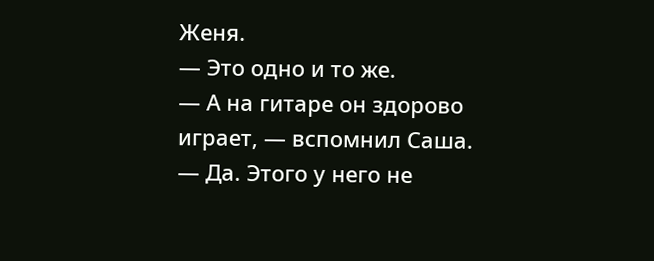Женя.
— Это одно и то же.
— А на гитаре он здорово играет, — вспомнил Саша.
— Да. Этого у него не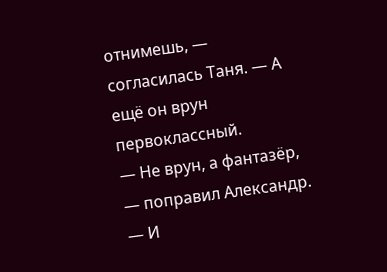отнимешь, — согласилась Таня. — А ещё он врун первоклассный.
— Не врун, а фантазёр, — поправил Александр. — И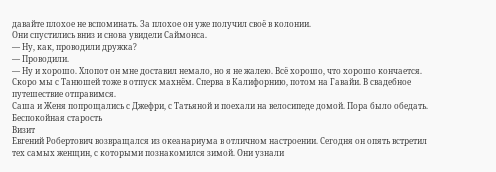давайте плохое не вспоминать. За плохое он уже получил своё в колонии.
Они спустились вниз и снова увидели Саймонса.
— Ну, как, проводили дружка?
— Проводили.
— Ну и хорошо. Хлопот он мне доставил немало, но я не жалею. Всё хорошо, что хорошо кончается. Скоро мы с Танюшей тоже в отпуск махнём. Сперва в Калифорнию, потом на Гавайи. В свадебное путешествие отправимся.
Саша и Женя попрощались с Джефри, с Татьяной и поехали на велосипеде домой. Пора было обедать.
Беспокойная старость
Визит
Евгений Робертович возвращался из океанариума в отличном настроении. Сегодня он опять встретил тех самых женщин, с которыми познакомился зимой. Они узнали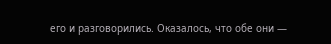его и разговорились. Оказалось, что обе они —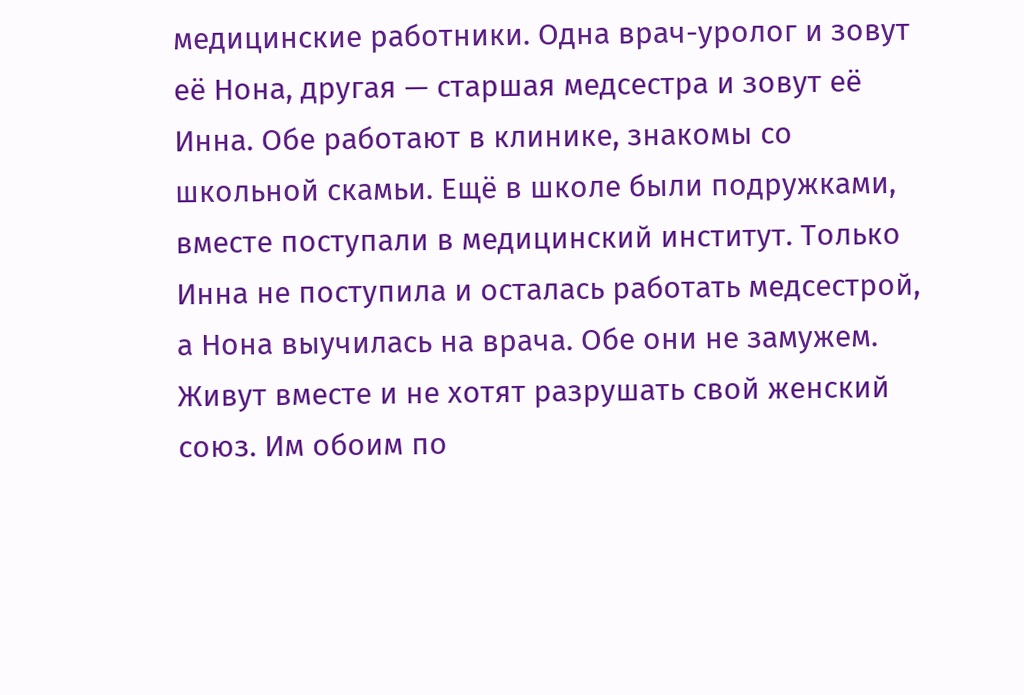медицинские работники. Одна врач-уролог и зовут её Нона, другая — старшая медсестра и зовут её Инна. Обе работают в клинике, знакомы со школьной скамьи. Ещё в школе были подружками, вместе поступали в медицинский институт. Только Инна не поступила и осталась работать медсестрой, а Нона выучилась на врача. Обе они не замужем. Живут вместе и не хотят разрушать свой женский союз. Им обоим по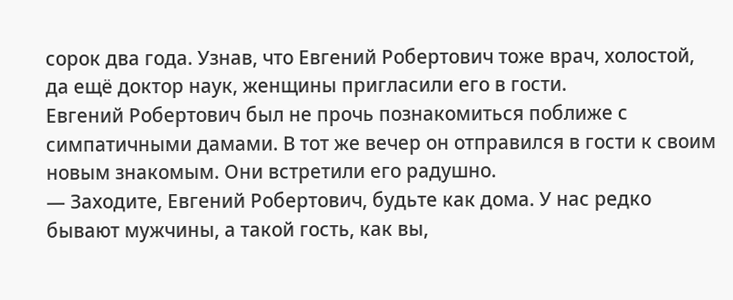сорок два года. Узнав, что Евгений Робертович тоже врач, холостой, да ещё доктор наук, женщины пригласили его в гости.
Евгений Робертович был не прочь познакомиться поближе с симпатичными дамами. В тот же вечер он отправился в гости к своим новым знакомым. Они встретили его радушно.
— Заходите, Евгений Робертович, будьте как дома. У нас редко бывают мужчины, а такой гость, как вы,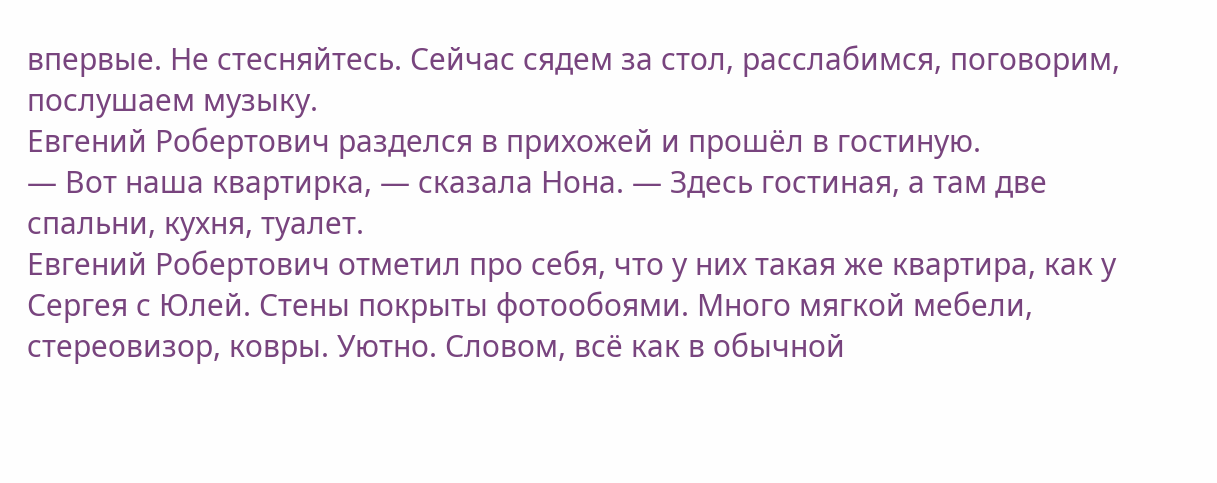впервые. Не стесняйтесь. Сейчас сядем за стол, расслабимся, поговорим, послушаем музыку.
Евгений Робертович разделся в прихожей и прошёл в гостиную.
— Вот наша квартирка, — сказала Нона. — Здесь гостиная, а там две спальни, кухня, туалет.
Евгений Робертович отметил про себя, что у них такая же квартира, как у Сергея с Юлей. Стены покрыты фотообоями. Много мягкой мебели, стереовизор, ковры. Уютно. Словом, всё как в обычной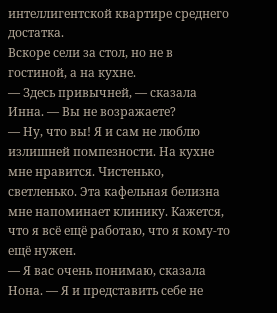интеллигентской квартире среднего достатка.
Вскоре сели за стол, но не в гостиной, а на кухне.
— Здесь привычней, — сказала Инна. — Вы не возражаете?
— Ну, что вы! Я и сам не люблю излишней помпезности. На кухне мне нравится. Чистенько, светленько. Эта кафельная белизна мне напоминает клинику. Кажется, что я всё ещё работаю, что я кому-то ещё нужен.
— Я вас очень понимаю, сказала Нона. — Я и представить себе не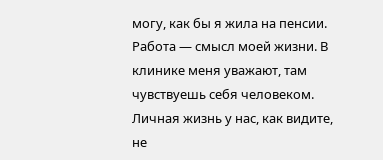могу, как бы я жила на пенсии. Работа — смысл моей жизни. В клинике меня уважают, там чувствуешь себя человеком. Личная жизнь у нас, как видите, не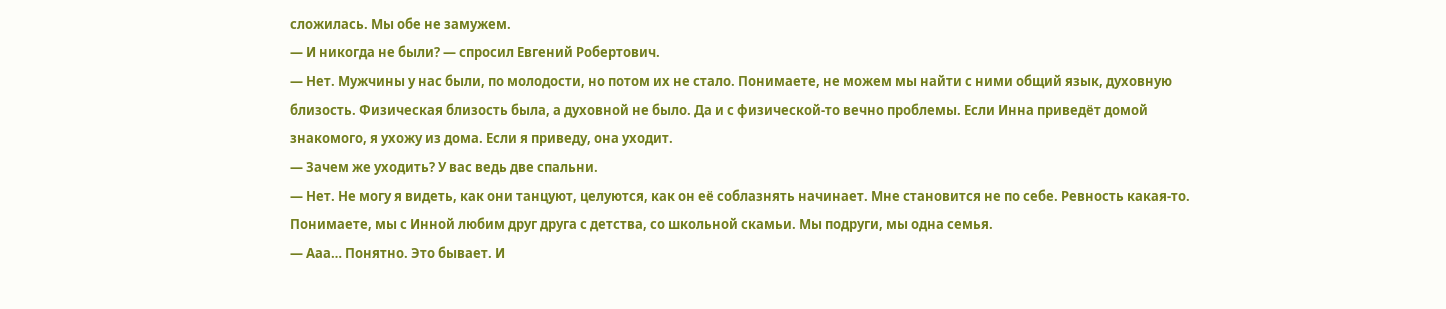сложилась. Мы обе не замужем.
— И никогда не были? — спросил Евгений Робертович.
— Нет. Мужчины у нас были, по молодости, но потом их не стало. Понимаете, не можем мы найти с ними общий язык, духовную близость. Физическая близость была, а духовной не было. Да и с физической-то вечно проблемы. Если Инна приведёт домой знакомого, я ухожу из дома. Если я приведу, она уходит.
— Зачем же уходить? У вас ведь две спальни.
— Нет. Не могу я видеть, как они танцуют, целуются, как он её соблазнять начинает. Мне становится не по себе. Ревность какая-то. Понимаете, мы с Инной любим друг друга с детства, со школьной скамьи. Мы подруги, мы одна семья.
— Ааа… Понятно. Это бывает. И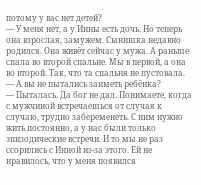потому у вас нет детей?
— У меня нет, а у Инны есть дочь. Но теперь она взрослая, замужем. Сынишка недавно родился. Она живёт сейчас у мужа. А раньше спала во второй спальне. Мы в первой, а она во второй. Так, что та спальня не пустовала.
— А вы не пытались заиметь ребёнка?
— Пыталась. Да бог не дал. Понимаете, когда с мужчиной встречаешься от случая к случаю, трудно забеременеть. С ним нужно жить постоянно, а у нас были только эпизодические встречи. И то мы не раз ссорились с Инной из-за этого. Ей не нравилось, что у меня появился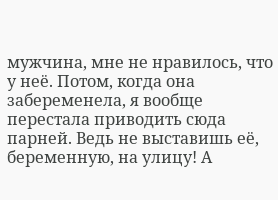мужчина, мне не нравилось, что у неё. Потом, когда она забеременела, я вообще перестала приводить сюда парней. Ведь не выставишь её, беременную, на улицу! А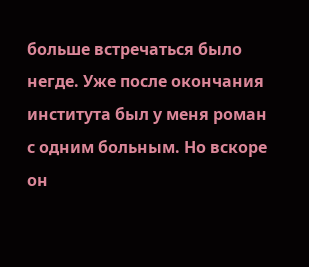больше встречаться было негде. Уже после окончания института был у меня роман с одним больным. Но вскоре он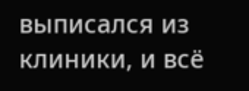выписался из клиники, и всё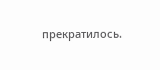прекратилось.